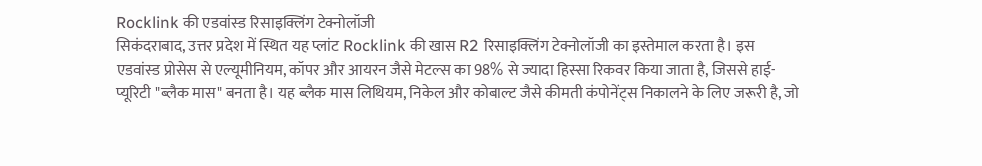Rocklink की एडवांस्ड रिसाइक्लिंग टेक्नोलॉजी
सिकंदराबाद, उत्तर प्रदेश में स्थित यह प्लांट Rocklink की खास R2 रिसाइक्लिंग टेक्नोलॉजी का इस्तेमाल करता है। इस एडवांस्ड प्रोसेस से एल्यूमीनियम, कॉपर और आयरन जैसे मेटल्स का 98% से ज्यादा हिस्सा रिकवर किया जाता है, जिससे हाई-प्यूरिटी "ब्लैक मास" बनता है। यह ब्लैक मास लिथियम, निकेल और कोबाल्ट जैसे कीमती कंपोनेंट्स निकालने के लिए जरूरी है, जो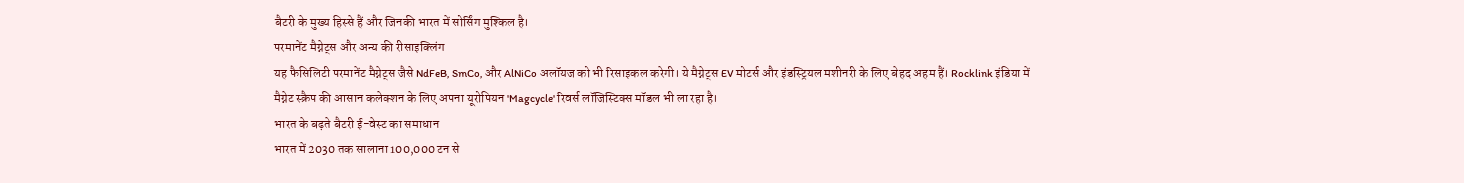बैटरी के मुख्य हिस्से हैं और जिनकी भारत में सोर्सिंग मुश्किल है।
परमानेंट मैग्नेट्स और अन्य की रीसाइक्लिंग
यह फैसिलिटी परमानेंट मैग्नेट्स जैसे NdFeB, SmCo, और AlNiCo अलॉयज को भी रिसाइकल करेगी। ये मैग्नेट्स EV मोटर्स और इंडस्ट्रियल मशीनरी के लिए बेहद अहम हैं। Rocklink इंडिया में मैग्नेट स्क्रैप की आसान कलेक्शन के लिए अपना यूरोपियन 'Magcycle' रिवर्स लॉजिस्टिक्स मॉडल भी ला रहा है।
भारत के बढ़ते बैटरी ई-वेस्ट का समाधान
भारत में 2030 तक सालाना 100,000 टन से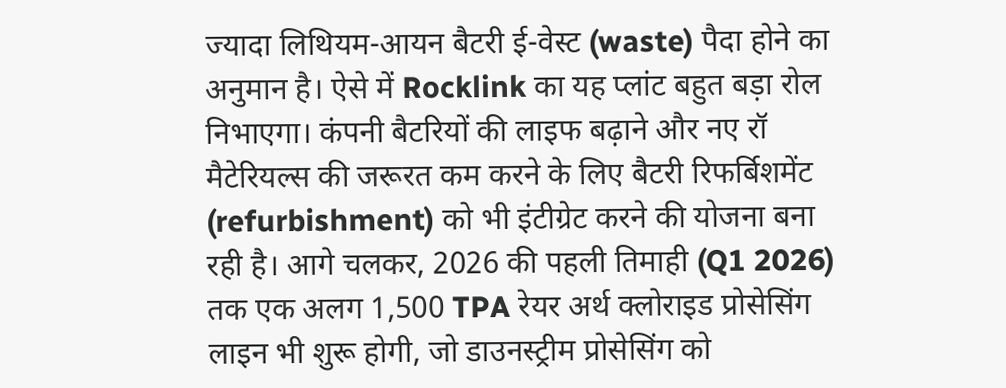ज्यादा लिथियम-आयन बैटरी ई-वेस्ट (waste) पैदा होने का अनुमान है। ऐसे में Rocklink का यह प्लांट बहुत बड़ा रोल निभाएगा। कंपनी बैटरियों की लाइफ बढ़ाने और नए रॉ मैटेरियल्स की जरूरत कम करने के लिए बैटरी रिफर्बिशमेंट (refurbishment) को भी इंटीग्रेट करने की योजना बना रही है। आगे चलकर, 2026 की पहली तिमाही (Q1 2026) तक एक अलग 1,500 TPA रेयर अर्थ क्लोराइड प्रोसेसिंग लाइन भी शुरू होगी, जो डाउनस्ट्रीम प्रोसेसिंग को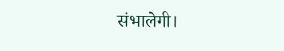संभालेगी।